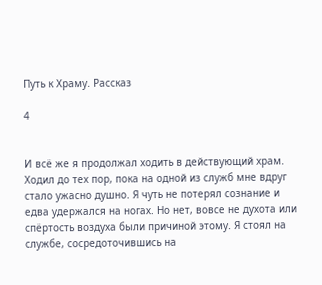Путь к Храму. Рассказ

4


И всё же я продолжал ходить в действующий храм. Ходил до тех пор, пока на одной из служб мне вдруг стало ужасно душно. Я чуть не потерял сознание и едва удержался на ногах. Но нет, вовсе не духота или спёртость воздуха были причиной этому. Я стоял на службе, сосредоточившись на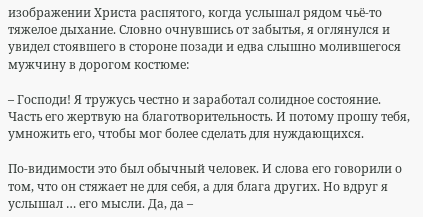изображении Христа распятого, когда услышал рядом чьё-то тяжелое дыхание. Словно очнувшись от забытья, я оглянулся и увидел стоявшего в стороне позади и едва слышно молившегося мужчину в дорогом костюме:

– Господи! Я тружусь честно и заработал солидное состояние. Часть его жертвую на благотворительность. И потому прошу тебя, умножить его, чтобы мог более сделать для нуждающихся.

По-видимости это был обычный человек. И слова его говорили о том, что он стяжает не для себя, а для блага других. Но вдруг я услышал … его мысли. Да, да –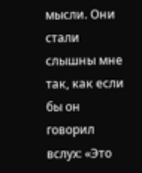мысли. Они стали слышны мне так, как если бы он говорил вслух: «Это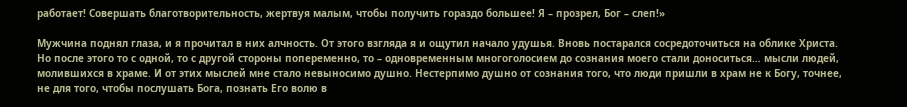работает! Совершать благотворительность, жертвуя малым, чтобы получить гораздо большее! Я – прозрел, Бог – слеп!»

Мужчина поднял глаза, и я прочитал в них алчность. От этого взгляда я и ощутил начало удушья. Вновь постарался сосредоточиться на облике Христа. Но после этого то с одной, то с другой стороны попеременно, то – одновременным многоголосием до сознания моего стали доноситься… мысли людей, молившихся в храме. И от этих мыслей мне стало невыносимо душно. Нестерпимо душно от сознания того, что люди пришли в храм не к Богу, точнее, не для того, чтобы послушать Бога, познать Его волю в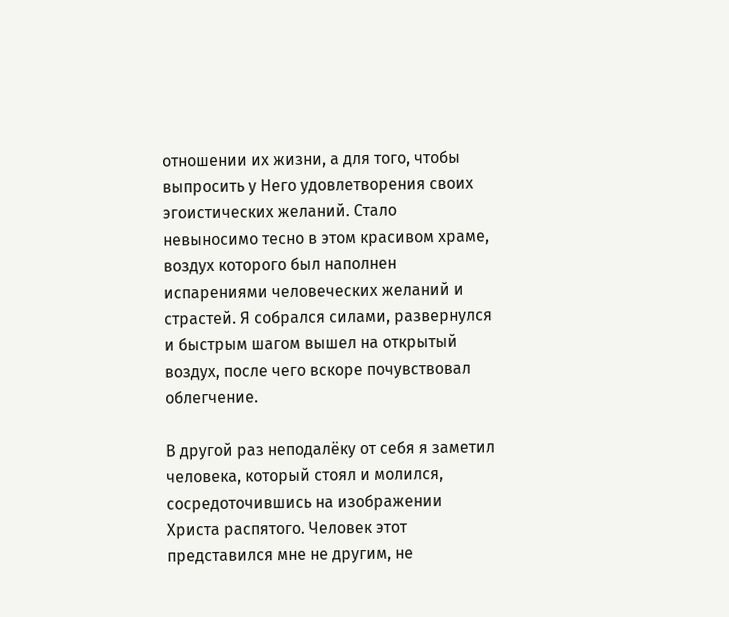отношении их жизни, а для того, чтобы выпросить у Него удовлетворения своих эгоистических желаний. Стало невыносимо тесно в этом красивом храме, воздух которого был наполнен испарениями человеческих желаний и страстей. Я собрался силами, развернулся и быстрым шагом вышел на открытый воздух, после чего вскоре почувствовал облегчение.

В другой раз неподалёку от себя я заметил человека, который стоял и молился, сосредоточившись на изображении Христа распятого. Человек этот представился мне не другим, не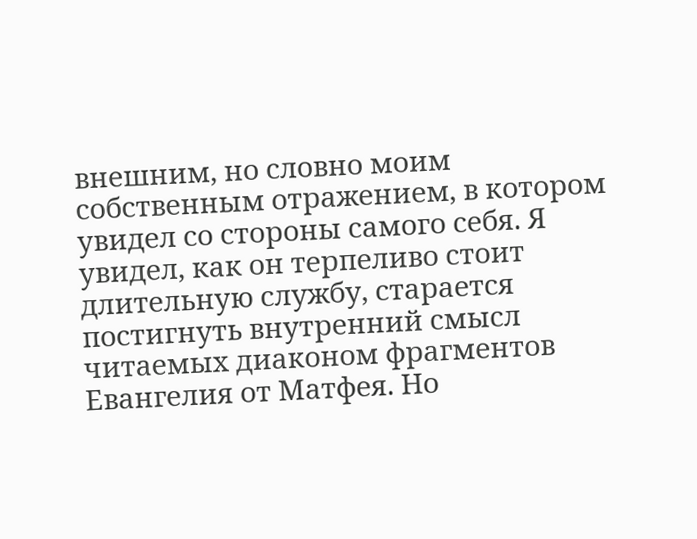внешним, но словно моим собственным отражением, в котором увидел со стороны самого себя. Я увидел, как он терпеливо стоит длительную службу, старается постигнуть внутренний смысл читаемых диаконом фрагментов Евангелия от Матфея. Но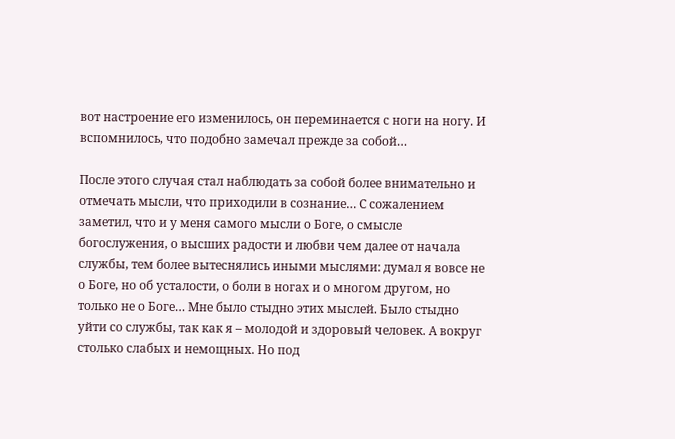вот настроение его изменилось, он переминается с ноги на ногу. И вспомнилось, что подобно замечал прежде за собой…

После этого случая стал наблюдать за собой более внимательно и отмечать мысли, что приходили в сознание… С сожалением заметил, что и у меня самого мысли о Боге, о смысле богослужения, о высших радости и любви чем далее от начала службы, тем более вытеснялись иными мыслями: думал я вовсе не о Боге, но об усталости, о боли в ногах и о многом другом, но только не о Боге… Мне было стыдно этих мыслей. Было стыдно уйти со службы, так как я – молодой и здоровый человек. А вокруг столько слабых и немощных. Но под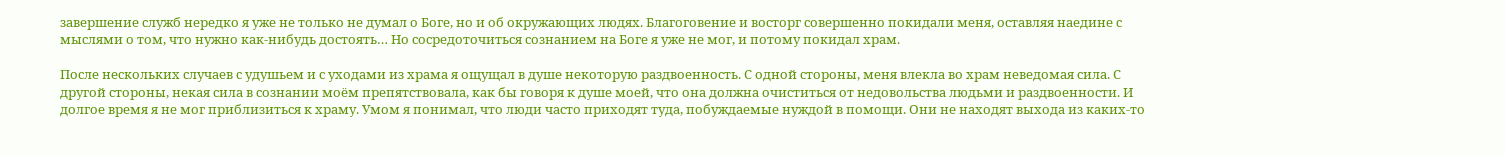завершение служб нередко я уже не только не думал о Боге, но и об окружающих людях. Благоговение и восторг совершенно покидали меня, оставляя наедине с мыслями о том, что нужно как-нибудь достоять… Но сосредоточиться сознанием на Боге я уже не мог, и потому покидал храм.

После нескольких случаев с удушьем и с уходами из храма я ощущал в душе некоторую раздвоенность. С одной стороны, меня влекла во храм неведомая сила. С другой стороны, некая сила в сознании моём препятствовала, как бы говоря к душе моей, что она должна очиститься от недовольства людьми и раздвоенности. И долгое время я не мог приблизиться к храму. Умом я понимал, что люди часто приходят туда, побуждаемые нуждой в помощи. Они не находят выхода из каких-то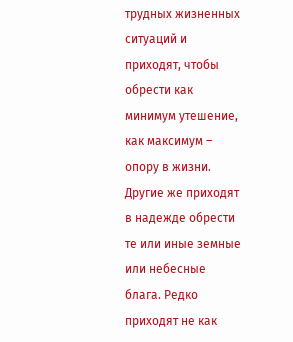трудных жизненных ситуаций и приходят, чтобы обрести как минимум утешение, как максимум – опору в жизни. Другие же приходят в надежде обрести те или иные земные или небесные блага. Редко приходят не как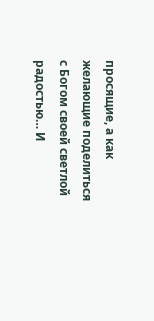просящие, а как желающие поделиться с Богом своей светлой радостью… И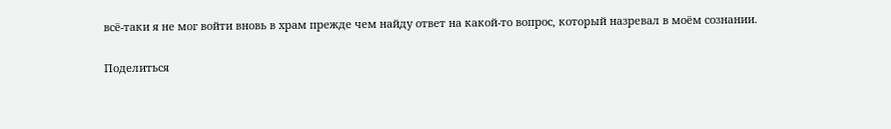всё-таки я не мог войти вновь в храм прежде чем найду ответ на какой-то вопрос, который назревал в моём сознании.

Поделиться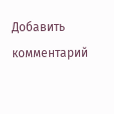Добавить комментарий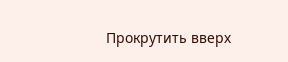Прокрутить вверх